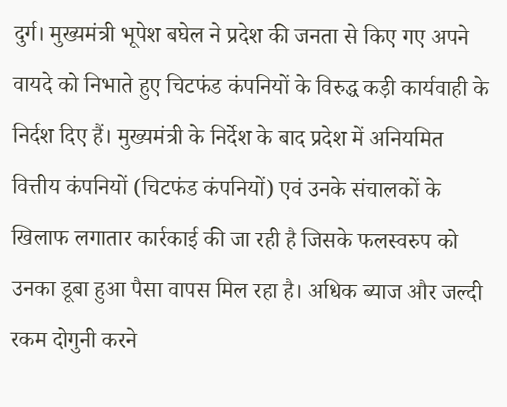दुर्ग। मुख्यमंत्री भूपेश बघेल ने प्रदेश की जनता से किए गए अपने वायदे को निभाते हुए चिटफंड कंपनियों के विरुद्ध कड़ी कार्यवाही के निर्दश दिए हैं। मुख्यमंत्री के निर्देश के बाद प्रदेश में अनियमित वित्तीय कंपनियों (चिटफंड कंपनियों) एवं उनके संचालकों के खिलाफ लगातार कार्रकाई की जा रही है जिसके फलस्वरुप को उनका डूबा हुआ पैसा वापस मिल रहा है। अधिक ब्याज और जल्दी रकम दोगुनी करने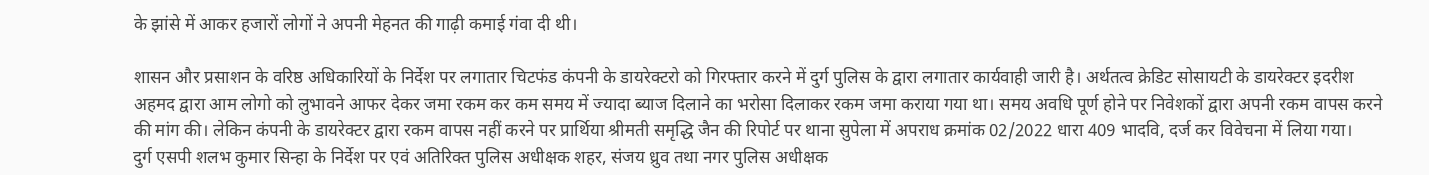के झांसे में आकर हजारों लोगों ने अपनी मेहनत की गाढ़ी कमाई गंवा दी थी।

शासन और प्रसाशन के वरिष्ठ अधिकारियों के निर्देश पर लगातार चिटफंड कंपनी के डायरेक्टरो को गिरफ्तार करने में दुर्ग पुलिस के द्वारा लगातार कार्यवाही जारी है। अर्थतत्व क्रेडिट सोसायटी के डायरेक्टर इदरीश अहमद द्वारा आम लोगो को लुभावने आफर देकर जमा रकम कर कम समय में ज्यादा ब्याज दिलाने का भरोसा दिलाकर रकम जमा कराया गया था। समय अवधि पूर्ण होने पर निवेशकों द्वारा अपनी रकम वापस करने की मांग की। लेकिन कंपनी के डायरेक्टर द्वारा रकम वापस नहीं करने पर प्रार्थिया श्रीमती समृद्धि जैन की रिपोर्ट पर थाना सुपेला में अपराध क्रमांक 02/2022 धारा 409 भादवि, दर्ज कर विवेचना में लिया गया।
दुर्ग एसपी शलभ कुमार सिन्हा के निर्देश पर एवं अतिरिक्त पुलिस अधीक्षक शहर, संजय ध्रुव तथा नगर पुलिस अधीक्षक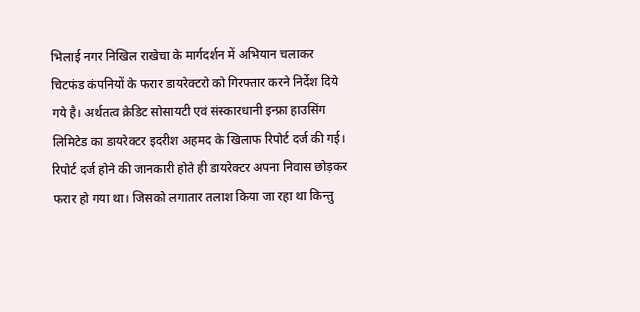भिलाई नगर निखिल राखेचा के मार्गदर्शन में अभियान चलाकर चिटफंड कंपनियों के फरार डायरेक्टरो को गिरफ्तार करने निर्देश दिये गये है। अर्थतत्व क्रेडिट सोसायटी एवं संस्कारधानी इन्फ्रा हाउसिंग लिमिटेड का डायरेक्टर इदरीश अहमद के खिलाफ रिपोर्ट दर्ज की गई। रिपोर्ट दर्ज होने की जानकारी होते ही डायरेक्टर अपना निवास छोड़कर फरार हो गया था। जिसको लगातार तलाश किया जा रहा था किन्तु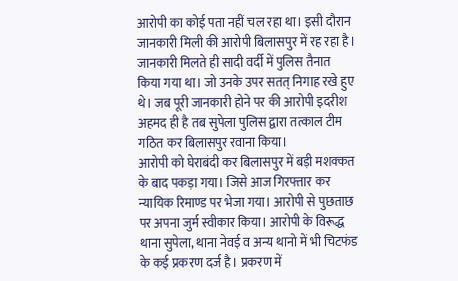आरोपी का कोई पता नहीं चल रहा था। इसी दौरान जानकारी मिली की आरोपी बिलासपुर में रह रहा है। जानकारी मिलते ही सादी वर्दी में पुलिस तैनात किया गया था। जो उनके उपर सतत् निगाह रखे हुए थे। जब पूरी जानकारी होने पर की आरोपी इदरीश अहमद ही है तब सुपेला पुलिस द्वारा तत्काल टीम गठित कर बिलासपुर रवाना किया।
आरोपी को घेराबंदी कर बिलासपुर में बड़ी मशक्कत के बाद पकड़ा गया। जिसे आज गिरफ्तार कर न्यायिक रिमाण्ड पर भेजा गया। आरोपी से पुछताछ पर अपना जुर्म स्वीकार किया। आरोपी के विरूद्ध थाना सुपेला, थाना नेवई व अन्य थानो में भी चिटफंड के कई प्रकरण दर्ज है। प्रकरण में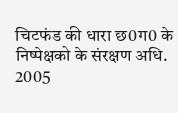चिटफंड की धारा छ0ग0 के निष्पेक्षको के संरक्षण अधि. 2005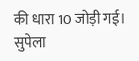की धारा 10 जोड़ी गई। सुपेला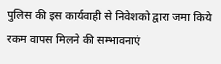पुलिस की इस कार्यवाही से निवेशको द्वारा जमा किये रकम वापस मिलने की सम्भावनाएं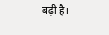बढ़ी है।